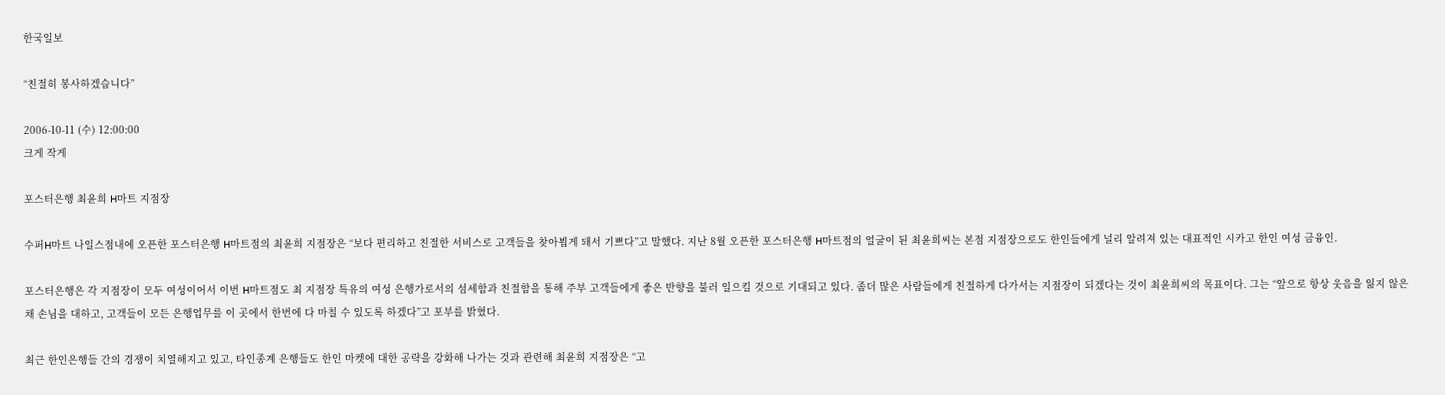한국일보

“친절히 봉사하겠습니다”

2006-10-11 (수) 12:00:00
크게 작게

포스터은행 최윤희 H마트 지점장

수퍼H마트 나일스점내에 오픈한 포스터은행 H마트점의 최윤희 지점장은 “보다 편리하고 친절한 서비스로 고객들을 찾아뵙게 돼서 기쁘다”고 말했다. 지난 8월 오픈한 포스터은행 H마트점의 얼굴이 된 최윤희씨는 본점 지점장으로도 한인들에게 널리 알려져 있는 대표적인 시카고 한인 여성 금융인.

포스터은행은 각 지점장이 모두 여성이어서 이번 H마트점도 최 지점장 특유의 여성 은행가로서의 섬세함과 친절함을 통해 주부 고객들에게 좋은 반향을 불러 일으킬 것으로 기대되고 있다. 좀더 많은 사람들에게 친절하게 다가서는 지점장이 되겠다는 것이 최윤희씨의 목표이다. 그는 “앞으로 항상 웃음을 잃지 않은 채 손님을 대하고, 고객들이 모든 은행업무를 이 곳에서 한번에 다 마칠 수 있도록 하겠다”고 포부를 밝혔다.

최근 한인은행들 간의 경쟁이 치열해지고 있고, 타인종계 은행들도 한인 마켓에 대한 공략을 강화해 나가는 것과 관련해 최윤희 지점장은 “고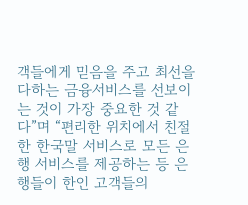객들에게 믿음을 주고 최선을 다하는 금융서비스를 선보이는 것이 가장 중요한 것 같다”며 “편리한 위치에서 친절한 한국말 서비스로 모든 은행 서비스를 제공하는 등 은행들이 한인 고객들의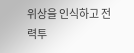위상을 인식하고 전력투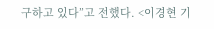구하고 있다”고 전했다. <이경현 기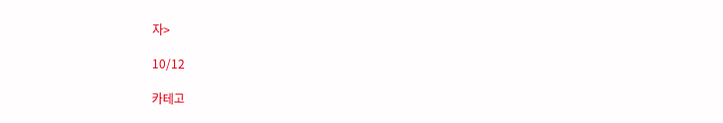자>

10/12

카테고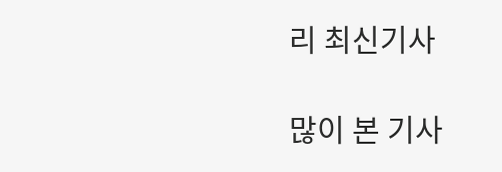리 최신기사

많이 본 기사